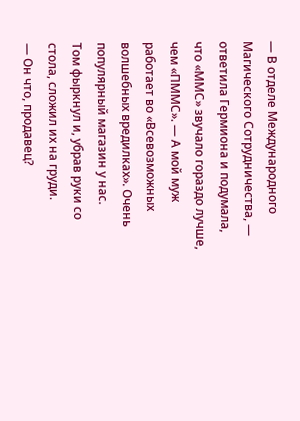— В отделе Международного Магического Сотрудничества, — ответила Гермиона и подумала, что «ММС» звучало гораздо лучше, чем «ПММС». — А мой муж работает во «Всевозможных волшебных вредилках». Очень популярный магазин у нас.
Том фыркнул и, убрав руки со стола, сложил их на груди.
— Он что, продавец?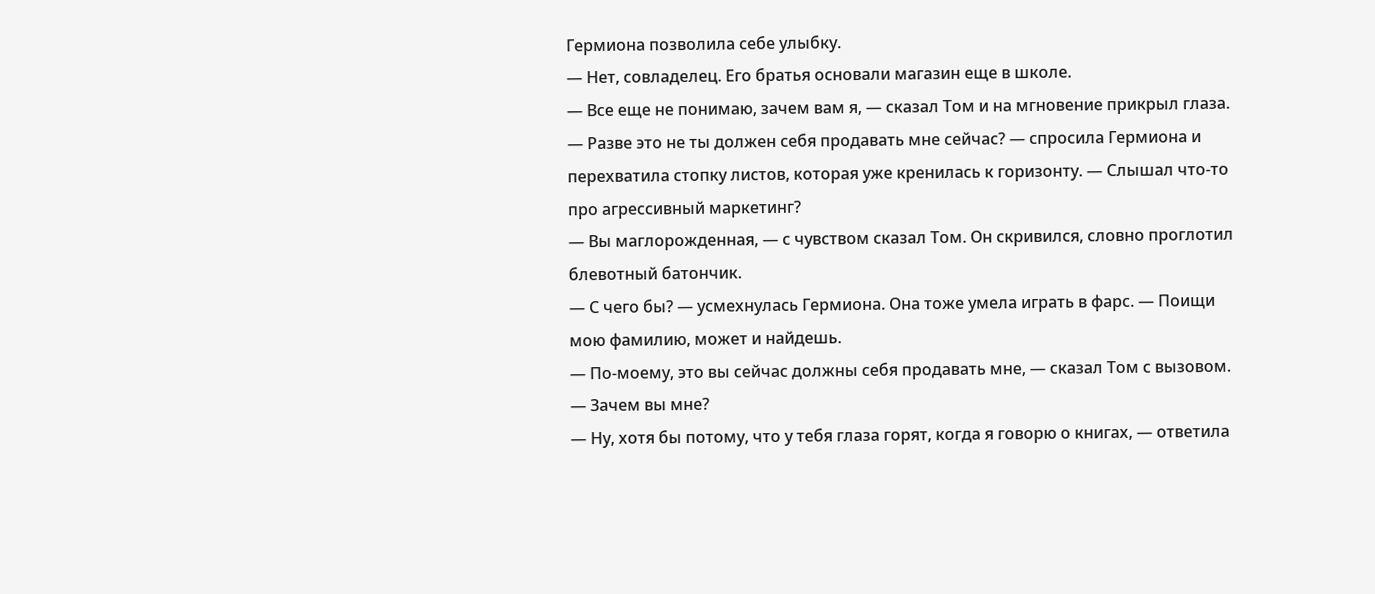Гермиона позволила себе улыбку.
— Нет, совладелец. Его братья основали магазин еще в школе.
— Все еще не понимаю, зачем вам я, — сказал Том и на мгновение прикрыл глаза.
— Разве это не ты должен себя продавать мне сейчас? — спросила Гермиона и перехватила стопку листов, которая уже кренилась к горизонту. — Слышал что-то про агрессивный маркетинг?
— Вы маглорожденная, — с чувством сказал Том. Он скривился, словно проглотил блевотный батончик.
— С чего бы? — усмехнулась Гермиона. Она тоже умела играть в фарс. — Поищи мою фамилию, может и найдешь.
— По-моему, это вы сейчас должны себя продавать мне, — сказал Том с вызовом. — Зачем вы мне?
— Ну, хотя бы потому, что у тебя глаза горят, когда я говорю о книгах, — ответила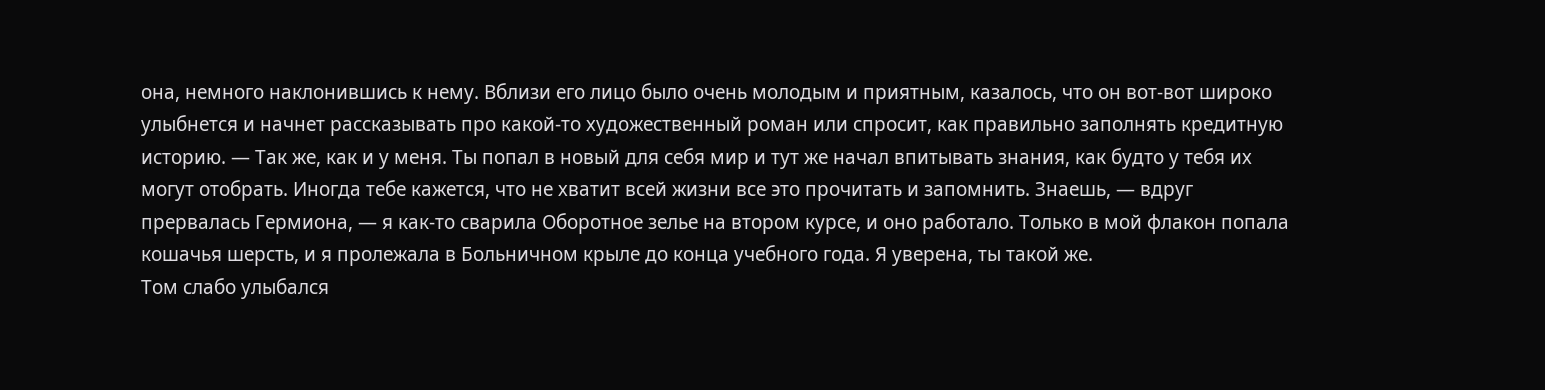она, немного наклонившись к нему. Вблизи его лицо было очень молодым и приятным, казалось, что он вот-вот широко улыбнется и начнет рассказывать про какой-то художественный роман или спросит, как правильно заполнять кредитную историю. — Так же, как и у меня. Ты попал в новый для себя мир и тут же начал впитывать знания, как будто у тебя их могут отобрать. Иногда тебе кажется, что не хватит всей жизни все это прочитать и запомнить. Знаешь, — вдруг прервалась Гермиона, — я как-то сварила Оборотное зелье на втором курсе, и оно работало. Только в мой флакон попала кошачья шерсть, и я пролежала в Больничном крыле до конца учебного года. Я уверена, ты такой же.
Том слабо улыбался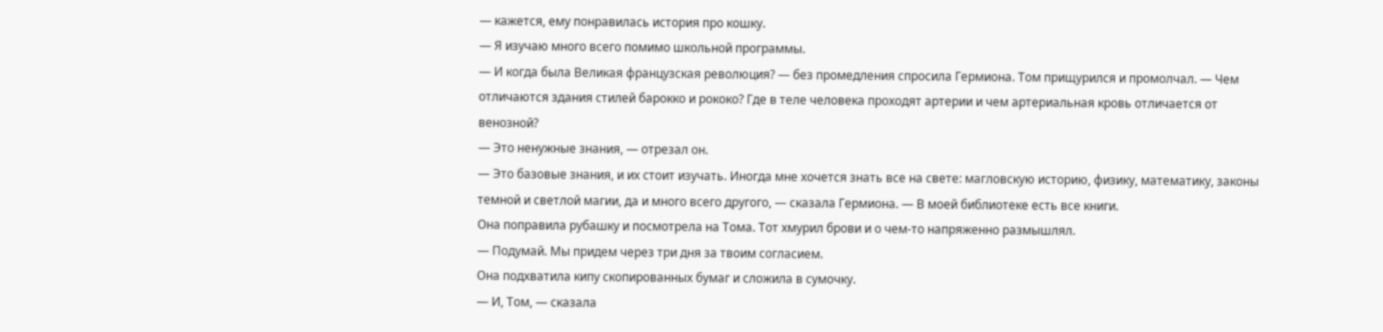— кажется, ему понравилась история про кошку.
— Я изучаю много всего помимо школьной программы.
— И когда была Великая французская революция? — без промедления спросила Гермиона. Том прищурился и промолчал. — Чем отличаются здания стилей барокко и рококо? Где в теле человека проходят артерии и чем артериальная кровь отличается от венозной?
— Это ненужные знания, — отрезал он.
— Это базовые знания, и их стоит изучать. Иногда мне хочется знать все на свете: магловскую историю, физику, математику, законы темной и светлой магии, да и много всего другого, — сказала Гермиона. — В моей библиотеке есть все книги.
Она поправила рубашку и посмотрела на Тома. Тот хмурил брови и о чем-то напряженно размышлял.
— Подумай. Мы придем через три дня за твоим согласием.
Она подхватила кипу скопированных бумаг и сложила в сумочку.
— И, Том, — сказала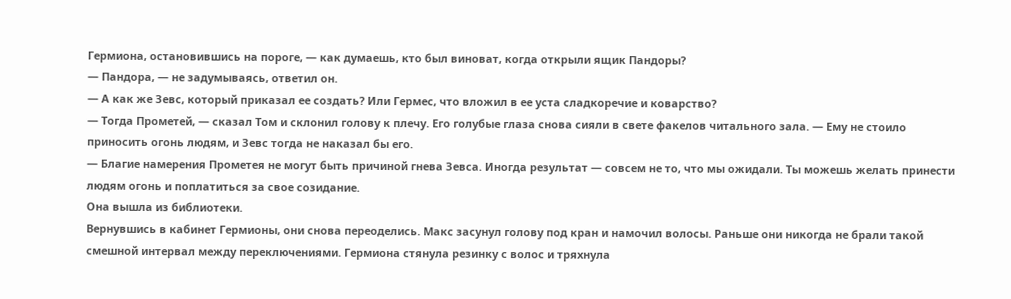Гермиона, остановившись на пороге, — как думаешь, кто был виноват, когда открыли ящик Пандоры?
— Пандора, — не задумываясь, ответил он.
— А как же Зевс, который приказал ее создать? Или Гермес, что вложил в ее уста сладкоречие и коварство?
— Тогда Прометей, — сказал Том и склонил голову к плечу. Его голубые глаза снова сияли в свете факелов читального зала. — Ему не стоило приносить огонь людям, и Зевс тогда не наказал бы его.
— Благие намерения Прометея не могут быть причиной гнева Зевса. Иногда результат — совсем не то, что мы ожидали. Ты можешь желать принести людям огонь и поплатиться за свое созидание.
Она вышла из библиотеки.
Вернувшись в кабинет Гермионы, они снова переоделись. Макс засунул голову под кран и намочил волосы. Раньше они никогда не брали такой смешной интервал между переключениями. Гермиона стянула резинку с волос и тряхнула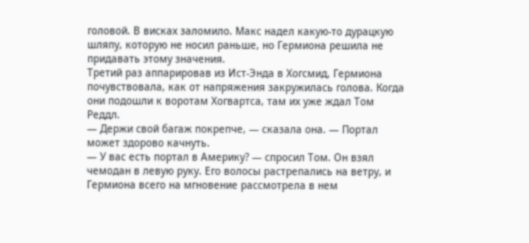головой. В висках заломило. Макс надел какую-то дурацкую шляпу, которую не носил раньше, но Гермиона решила не придавать этому значения.
Третий раз аппарировав из Ист-Энда в Хогсмид, Гермиона почувствовала, как от напряжения закружилась голова. Когда они подошли к воротам Хогвартса, там их уже ждал Том Реддл.
— Держи свой багаж покрепче, — сказала она. — Портал может здорово качнуть.
— У вас есть портал в Америку? — спросил Том. Он взял чемодан в левую руку. Его волосы растрепались на ветру, и Гермиона всего на мгновение рассмотрела в нем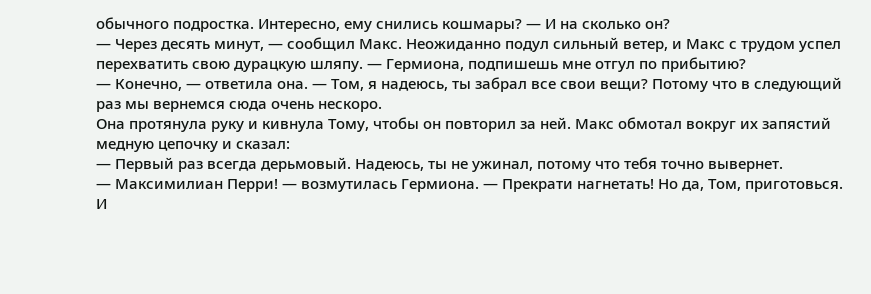обычного подростка. Интересно, ему снились кошмары? — И на сколько он?
— Через десять минут, — сообщил Макс. Неожиданно подул сильный ветер, и Макс с трудом успел перехватить свою дурацкую шляпу. — Гермиона, подпишешь мне отгул по прибытию?
— Конечно, — ответила она. — Том, я надеюсь, ты забрал все свои вещи? Потому что в следующий раз мы вернемся сюда очень нескоро.
Она протянула руку и кивнула Тому, чтобы он повторил за ней. Макс обмотал вокруг их запястий медную цепочку и сказал:
— Первый раз всегда дерьмовый. Надеюсь, ты не ужинал, потому что тебя точно вывернет.
— Максимилиан Перри! — возмутилась Гермиона. — Прекрати нагнетать! Но да, Том, приготовься.
И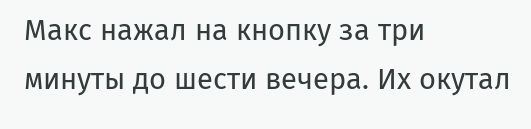Макс нажал на кнопку за три минуты до шести вечера. Их окутал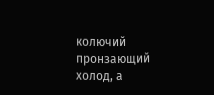колючий пронзающий холод, а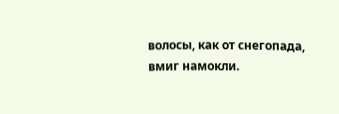волосы, как от снегопада, вмиг намокли.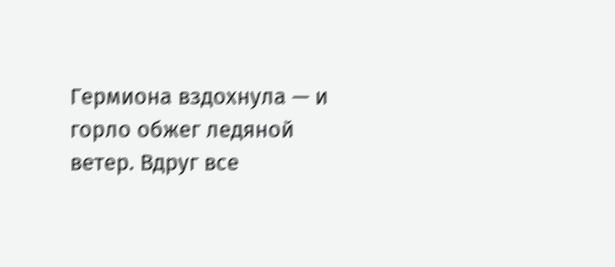Гермиона вздохнула — и горло обжег ледяной ветер. Вдруг все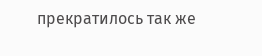прекратилось так же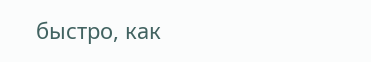быстро, как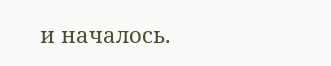и началось.